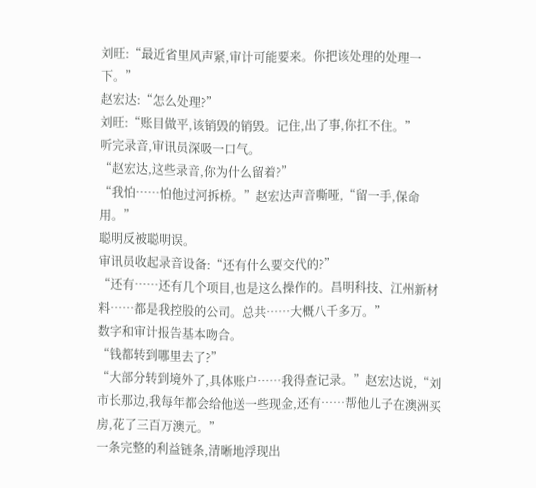刘旺:“最近省里风声紧,审计可能要来。你把该处理的处理一下。”
赵宏达:“怎么处理?”
刘旺:“账目做平,该销毁的销毁。记住,出了事,你扛不住。”
听完录音,审讯员深吸一口气。
“赵宏达,这些录音,你为什么留着?”
“我怕……怕他过河拆桥。”赵宏达声音嘶哑,“留一手,保命用。”
聪明反被聪明误。
审讯员收起录音设备:“还有什么要交代的?”
“还有……还有几个项目,也是这么操作的。昌明科技、江州新材料……都是我控股的公司。总共……大概八千多万。”
数字和审计报告基本吻合。
“钱都转到哪里去了?”
“大部分转到境外了,具体账户……我得查记录。”赵宏达说,“刘市长那边,我每年都会给他送一些现金,还有……帮他儿子在澳洲买房,花了三百万澳元。”
一条完整的利益链条,清晰地浮现出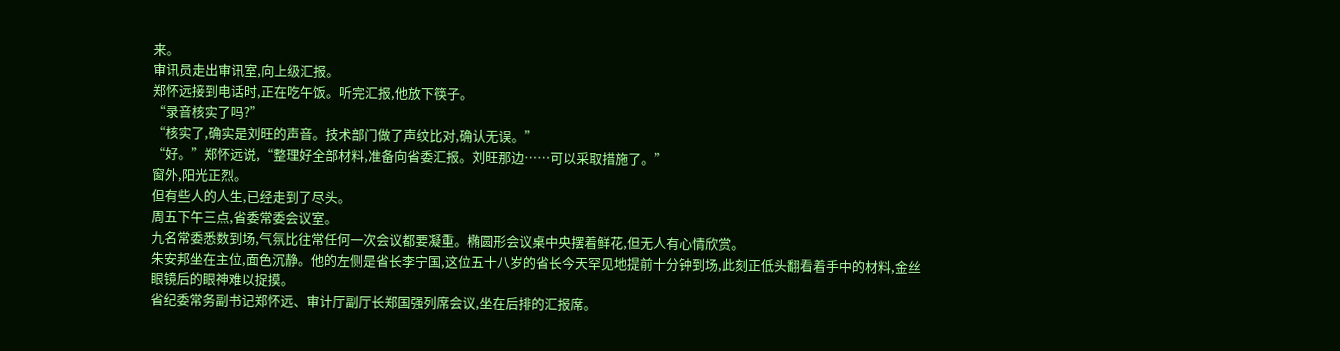来。
审讯员走出审讯室,向上级汇报。
郑怀远接到电话时,正在吃午饭。听完汇报,他放下筷子。
“录音核实了吗?”
“核实了,确实是刘旺的声音。技术部门做了声纹比对,确认无误。”
“好。”郑怀远说,“整理好全部材料,准备向省委汇报。刘旺那边……可以采取措施了。”
窗外,阳光正烈。
但有些人的人生,已经走到了尽头。
周五下午三点,省委常委会议室。
九名常委悉数到场,气氛比往常任何一次会议都要凝重。椭圆形会议桌中央摆着鲜花,但无人有心情欣赏。
朱安邦坐在主位,面色沉静。他的左侧是省长李宁国,这位五十八岁的省长今天罕见地提前十分钟到场,此刻正低头翻看着手中的材料,金丝眼镜后的眼神难以捉摸。
省纪委常务副书记郑怀远、审计厅副厅长郑国强列席会议,坐在后排的汇报席。